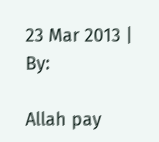23 Mar 2013 | By:

Allah pay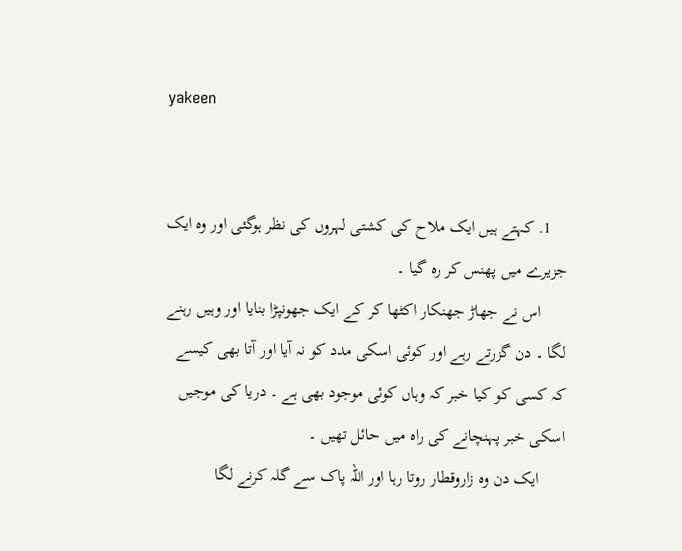yakeen


    1. کہتے ہیں ایک ملاح کی کشتی لہروں کی نظر ہوگئی اور وہ ایک جزیرے میں پھنس کر رہ گیا ۔
      اس نے جھاڑ جھنکار اکٹھا کر کے ایک جھونپڑا بنایا اور وہیں رہنے لگا ۔ دن گزرتے رہے اور کوئی اسکی مدد کو نہ آیا اور آتا بھی کیسے کہ کسی کو کیا خبر کہ وہاں کوئی موجود بھی ہے ۔ دریا کی موجیں اسکی خبر پہنچانے کی راہ میں حائل تھیں ۔
      ایک دن وہ زاروقطار روتا رہا اور اللہ پاک سے گلہ کرنے لگا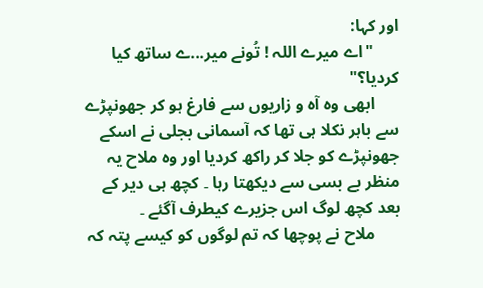اور کہا:
      "اے میرے اللہ ! تُونے میر...ے ساتھ کیا کردیا؟"
      ابھی وہ آہ و زاریوں سے فارغ ہو کر جھونپڑے سے باہر نکلا ہی تھا کہ آسمانی بجلی نے اسکے جھونپڑے کو جلا کر راکھ کردیا اور وہ ملاح یہ منظر بے بسی سے دیکھتا رہا ۔ کچھ ہی دیر کے بعد کچھ لوگ اس جزیرے کیطرف آگئے ۔
      ملاح نے پوچھا کہ تم لوگوں کو کیسے پتہ کہ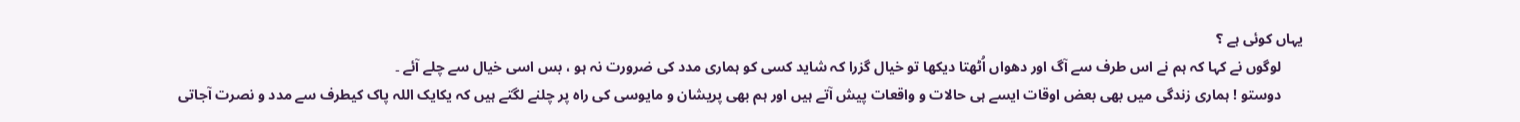یہاں کوئی ہے ؟
      لوگوں نے کہا کہ ہم نے اس طرف سے آگ اور دھواں اُٹھتا دیکھا تو خیال گزرا کہ شاید کسی کو ہماری مدد کی ضرورت نہ ہو ، بس اسی خیال سے چلے آئے ۔
      دوستو ! ہماری زندگی میں بھی بعض اوقات ایسے ہی حالات و واقعات پیش آتے ہیں اور ہم بھی پریشان و مایوسی کی راہ پر چلنے لگتے ہیں کہ یکایک اللہ پاک کیطرف سے مدد و نصرت آجاتی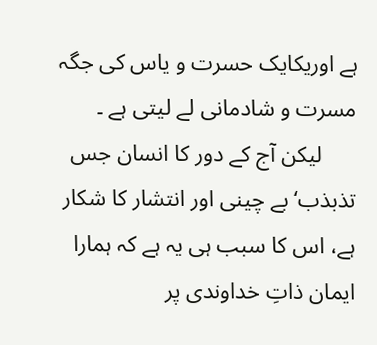ہے اوریکایک حسرت و یاس کی جگہ مسرت و شادمانی لے لیتی ہے ۔
      لیکن آج کے دور کا انسان جس تذبذب‘ بے چینی اور انتشار کا شکار ہے، اس کا سبب ہی یہ ہے کہ ہمارا ایمان ذاتِ خداوندی پر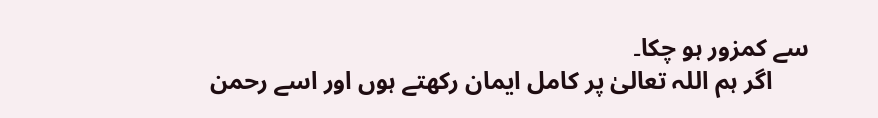سے کمزور ہو چکا۔
      اگر ہم اللہ تعالیٰ پر کامل ایمان رکھتے ہوں اور اسے رحمن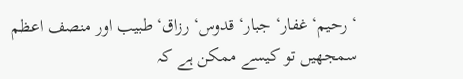‘ رحیم‘ غفار‘ جبار‘ قدوس‘ رزاق‘ طبیب اور منصف اعظم سمجھیں تو کیسے ممکن ہے کہ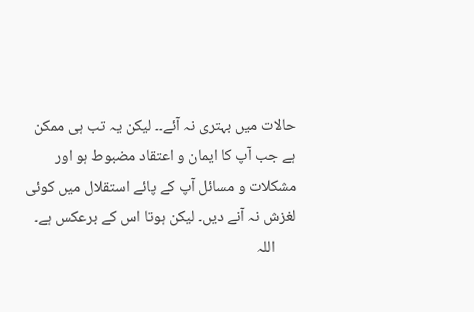حالات میں بہتری نہ آئے۔۔ لیکن یہ تب ہی ممکن ہے جب آپ کا ایمان و اعتقاد مضبوط ہو اور مشکلات و مسائل آپ کے پائے استقلال میں کوئی لغزش نہ آنے دیں۔ لیکن ہوتا اس کے برعکس ہے۔
      اللہ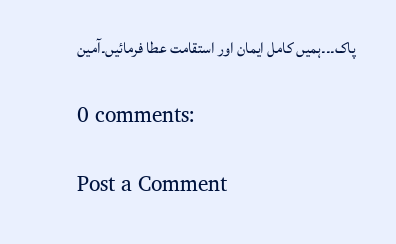پاک۔۔۔ہمیں کامل ایمان اور استقامت عطا فرمائیں۔آمین

0 comments:

Post a Comment